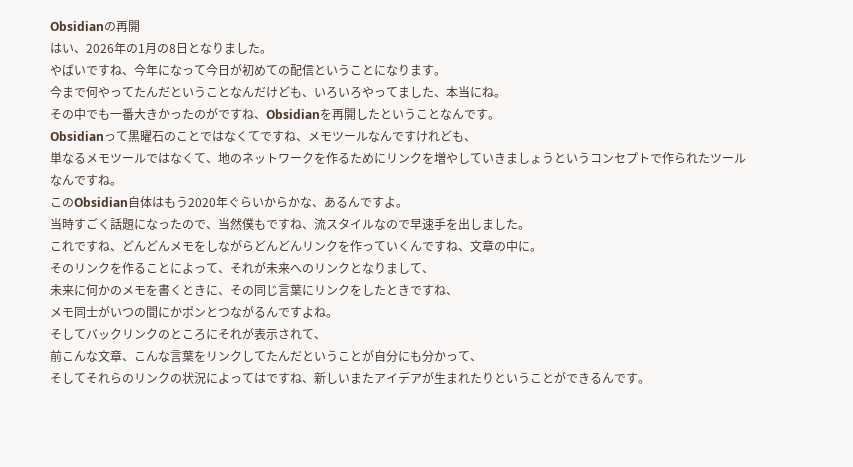Obsidianの再開
はい、2026年の1月の8日となりました。
やばいですね、今年になって今日が初めての配信ということになります。
今まで何やってたんだということなんだけども、いろいろやってました、本当にね。
その中でも一番大きかったのがですね、Obsidianを再開したということなんです。
Obsidianって黒曜石のことではなくてですね、メモツールなんですけれども、
単なるメモツールではなくて、地のネットワークを作るためにリンクを増やしていきましょうというコンセプトで作られたツールなんですね。
このObsidian自体はもう2020年ぐらいからかな、あるんですよ。
当時すごく話題になったので、当然僕もですね、流スタイルなので早速手を出しました。
これですね、どんどんメモをしながらどんどんリンクを作っていくんですね、文章の中に。
そのリンクを作ることによって、それが未来へのリンクとなりまして、
未来に何かのメモを書くときに、その同じ言葉にリンクをしたときですね、
メモ同士がいつの間にかポンとつながるんですよね。
そしてバックリンクのところにそれが表示されて、
前こんな文章、こんな言葉をリンクしてたんだということが自分にも分かって、
そしてそれらのリンクの状況によってはですね、新しいまたアイデアが生まれたりということができるんです。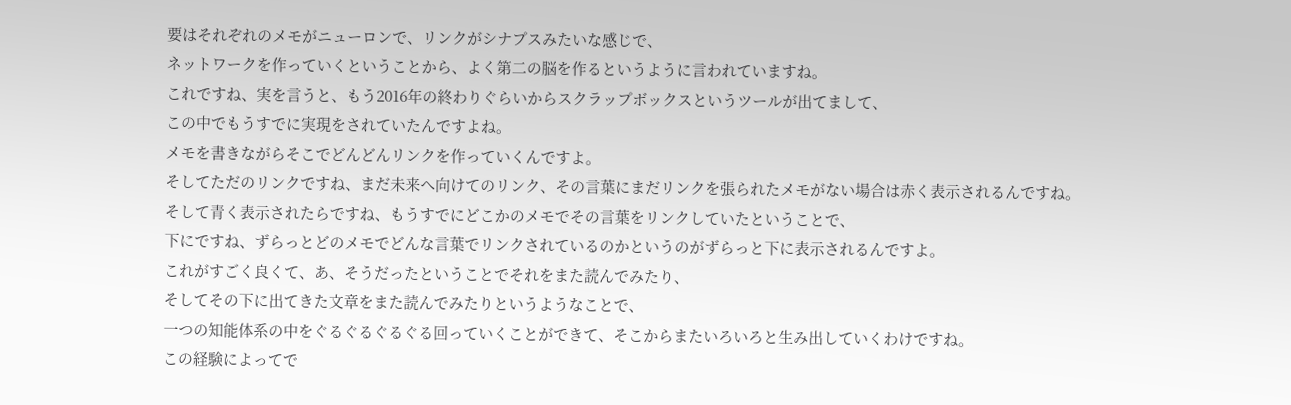要はそれぞれのメモがニューロンで、リンクがシナプスみたいな感じで、
ネットワークを作っていくということから、よく第二の脳を作るというように言われていますね。
これですね、実を言うと、もう2016年の終わりぐらいからスクラップボックスというツールが出てまして、
この中でもうすでに実現をされていたんですよね。
メモを書きながらそこでどんどんリンクを作っていくんですよ。
そしてただのリンクですね、まだ未来へ向けてのリンク、その言葉にまだリンクを張られたメモがない場合は赤く表示されるんですね。
そして青く表示されたらですね、もうすでにどこかのメモでその言葉をリンクしていたということで、
下にですね、ずらっとどのメモでどんな言葉でリンクされているのかというのがずらっと下に表示されるんですよ。
これがすごく良くて、あ、そうだったということでそれをまた読んでみたり、
そしてその下に出てきた文章をまた読んでみたりというようなことで、
一つの知能体系の中をぐるぐるぐるぐる回っていくことができて、そこからまたいろいろと生み出していくわけですね。
この経験によってで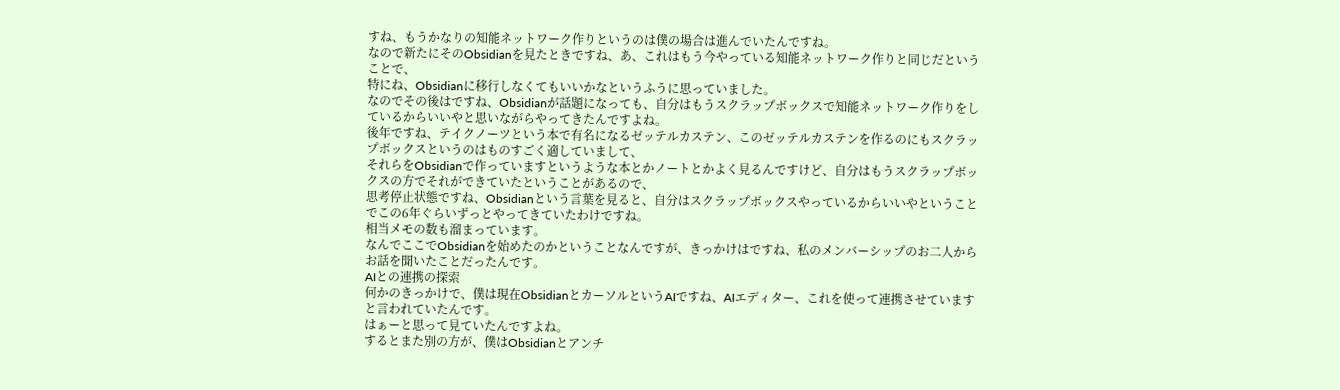すね、もうかなりの知能ネットワーク作りというのは僕の場合は進んでいたんですね。
なので新たにそのObsidianを見たときですね、あ、これはもう今やっている知能ネットワーク作りと同じだということで、
特にね、Obsidianに移行しなくてもいいかなというふうに思っていました。
なのでその後はですね、Obsidianが話題になっても、自分はもうスクラップボックスで知能ネットワーク作りをしているからいいやと思いながらやってきたんですよね。
後年ですね、テイクノーツという本で有名になるゼッテルカステン、このゼッテルカステンを作るのにもスクラップボックスというのはものすごく適していまして、
それらをObsidianで作っていますというような本とかノートとかよく見るんですけど、自分はもうスクラップボックスの方でそれができていたということがあるので、
思考停止状態ですね、Obsidianという言葉を見ると、自分はスクラップボックスやっているからいいやということでこの6年ぐらいずっとやってきていたわけですね。
相当メモの数も溜まっています。
なんでここでObsidianを始めたのかということなんですが、きっかけはですね、私のメンバーシップのお二人からお話を聞いたことだったんです。
AIとの連携の探索
何かのきっかけで、僕は現在ObsidianとカーソルというAIですね、AIエディター、これを使って連携させていますと言われていたんです。
はぁーと思って見ていたんですよね。
するとまた別の方が、僕はObsidianとアンチ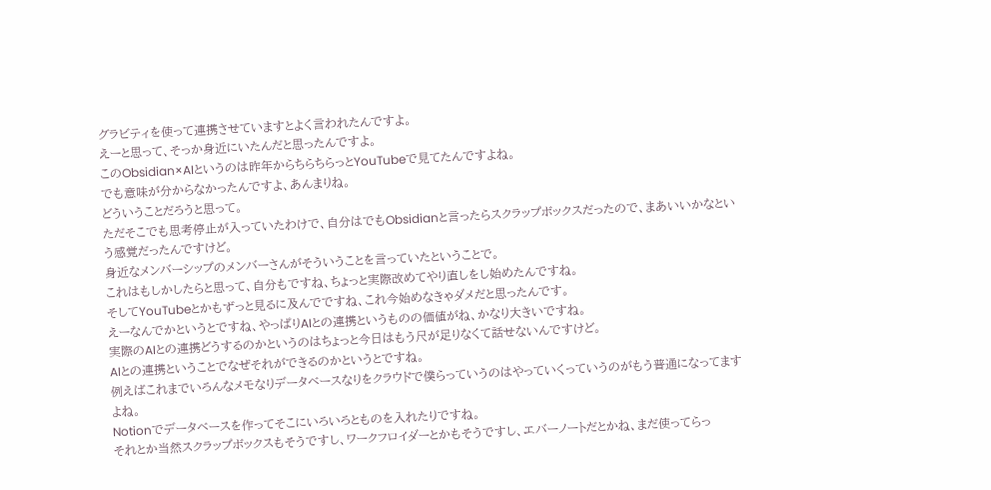グラビティを使って連携させていますとよく言われたんですよ。
えーと思って、そっか身近にいたんだと思ったんですよ。
このObsidian×AIというのは昨年からちらちらっとYouTubeで見てたんですよね。
でも意味が分からなかったんですよ、あんまりね。
どういうことだろうと思って。
ただそこでも思考停止が入っていたわけで、自分はでもObsidianと言ったらスクラップボックスだったので、まあいいかなという感覚だったんですけど。
身近なメンバーシップのメンバーさんがそういうことを言っていたということで。
これはもしかしたらと思って、自分もですね、ちょっと実際改めてやり直しをし始めたんですね。
そしてYouTubeとかもずっと見るに及んでですね、これ今始めなきゃダメだと思ったんです。
えーなんでかというとですね、やっぱりAIとの連携というものの価値がね、かなり大きいですね。
実際のAIとの連携どうするのかというのはちょっと今日はもう尺が足りなくて話せないんですけど。
AIとの連携ということでなぜそれができるのかというとですね。
例えばこれまでいろんなメモなりデータベースなりをクラウドで僕らっていうのはやっていくっていうのがもう普通になってますよね。
Notionでデータベースを作ってそこにいろいろとものを入れたりですね。
それとか当然スクラップボックスもそうですし、ワークフロイダーとかもそうですし、エバーノートだとかね、まだ使ってらっ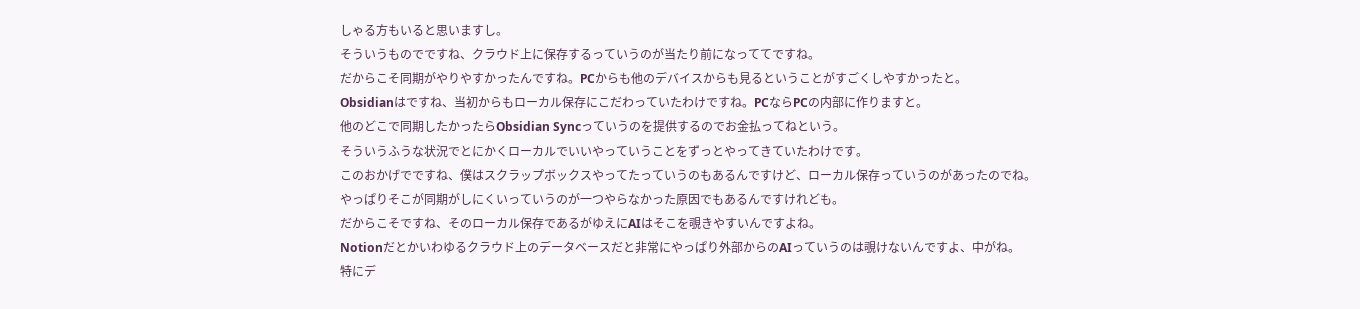しゃる方もいると思いますし。
そういうものでですね、クラウド上に保存するっていうのが当たり前になっててですね。
だからこそ同期がやりやすかったんですね。PCからも他のデバイスからも見るということがすごくしやすかったと。
Obsidianはですね、当初からもローカル保存にこだわっていたわけですね。PCならPCの内部に作りますと。
他のどこで同期したかったらObsidian Syncっていうのを提供するのでお金払ってねという。
そういうふうな状況でとにかくローカルでいいやっていうことをずっとやってきていたわけです。
このおかげでですね、僕はスクラップボックスやってたっていうのもあるんですけど、ローカル保存っていうのがあったのでね。
やっぱりそこが同期がしにくいっていうのが一つやらなかった原因でもあるんですけれども。
だからこそですね、そのローカル保存であるがゆえにAIはそこを覗きやすいんですよね。
Notionだとかいわゆるクラウド上のデータベースだと非常にやっぱり外部からのAIっていうのは覗けないんですよ、中がね。
特にデ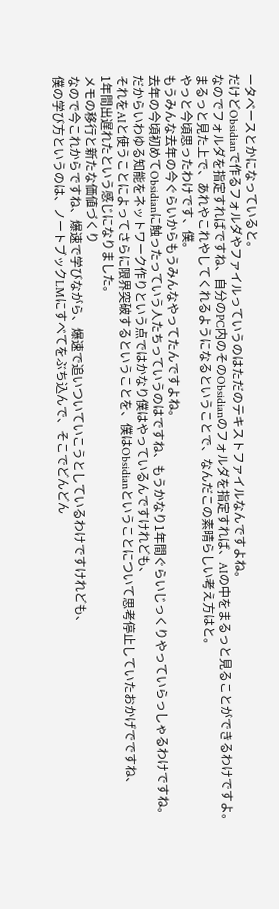ータベースとかになっていると。
だけどObsidianで作るフォルダやファイルっていうのはただのテキストファイルなんですよね。
なのでフォルダを指定すればですね、自分のPC内のそのObsidianのフォルダを指定すれば、AIの中をまるっと見ることができるわけですよ。
まるっと見た上で、あれやこれやしてくれるようになるということで、なんだこの素晴らしい考え方はと。
やっと今頃思ったわけです、僕。
もうみんな去年の今ぐらいからもうみんなやってたんですよね。
去年の今頃初めてObsidianに触ったっていう人たちっていうのはですね、もうかなり1年間ぐらいじっくりやっていらっしゃるわけですね。
だからいわゆる知能をネットワーク作りという点ではかなり僕はやっているんですけれども、
それをAIと使うことによってさらに限界突破するということを、僕はObsidianということについて思考停止していたおかげでですね、
1年間出遅れたという感じになりました。
メモの移行と新たな価値づくり
なので今これからですね、爆速で学びながら、爆速で追いついていこうとしているわけですけれども、
僕の学び方というのは、ノートブックLMにすべてをぶち込んで、そこでどんどん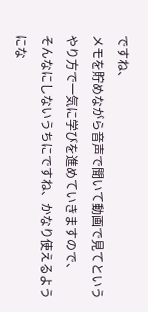ですね、
メモを貯めながら音声で聞いて動画で見てというやり方で一気に学びを進めていきますので、
そんなにしないうちにですね、かなり使えるようにな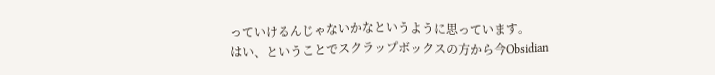っていけるんじゃないかなというように思っています。
はい、ということでスクラップボックスの方から今Obsidian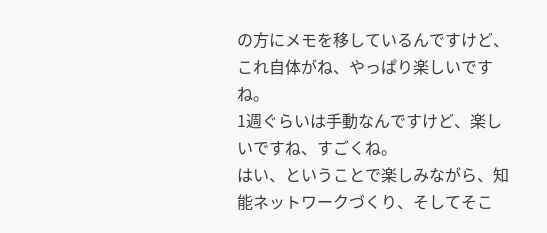の方にメモを移しているんですけど、
これ自体がね、やっぱり楽しいですね。
1週ぐらいは手動なんですけど、楽しいですね、すごくね。
はい、ということで楽しみながら、知能ネットワークづくり、そしてそこ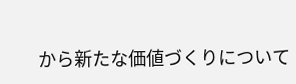から新たな価値づくりについて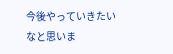今後やっていきたいなと思いま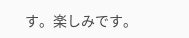す。楽しみです。